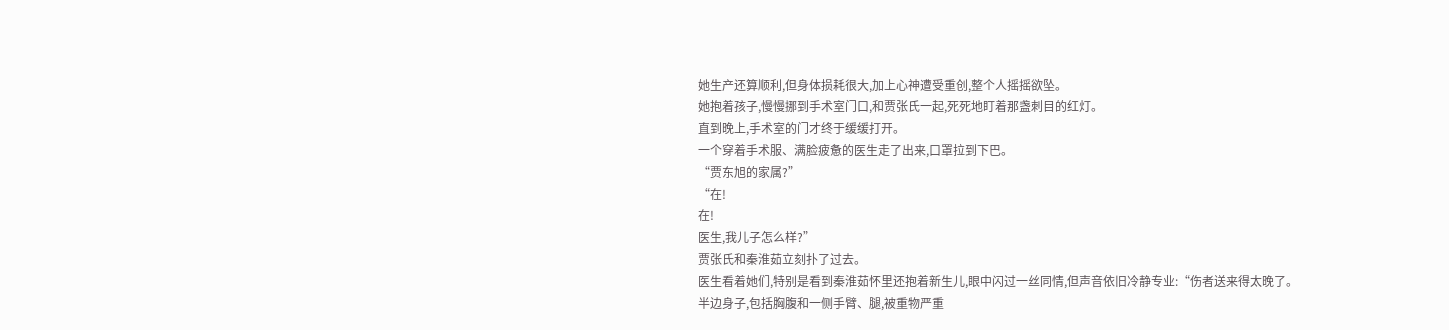她生产还算顺利,但身体损耗很大,加上心神遭受重创,整个人摇摇欲坠。
她抱着孩子,慢慢挪到手术室门口,和贾张氏一起,死死地盯着那盏刺目的红灯。
直到晚上,手术室的门才终于缓缓打开。
一个穿着手术服、满脸疲惫的医生走了出来,口罩拉到下巴。
“贾东旭的家属?”
“在!
在!
医生,我儿子怎么样?”
贾张氏和秦淮茹立刻扑了过去。
医生看着她们,特别是看到秦淮茹怀里还抱着新生儿,眼中闪过一丝同情,但声音依旧冷静专业:“伤者送来得太晚了。
半边身子,包括胸腹和一侧手臂、腿,被重物严重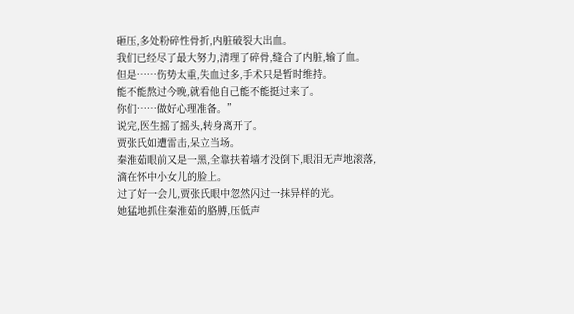砸压,多处粉碎性骨折,内脏破裂大出血。
我们已经尽了最大努力,清理了碎骨,缝合了内脏,输了血。
但是……伤势太重,失血过多,手术只是暂时维持。
能不能熬过今晚,就看他自己能不能挺过来了。
你们……做好心理准备。”
说完,医生摇了摇头,转身离开了。
贾张氏如遭雷击,呆立当场。
秦淮茹眼前又是一黑,全靠扶着墙才没倒下,眼泪无声地滚落,滴在怀中小女儿的脸上。
过了好一会儿,贾张氏眼中忽然闪过一抹异样的光。
她猛地抓住秦淮茹的胳膊,压低声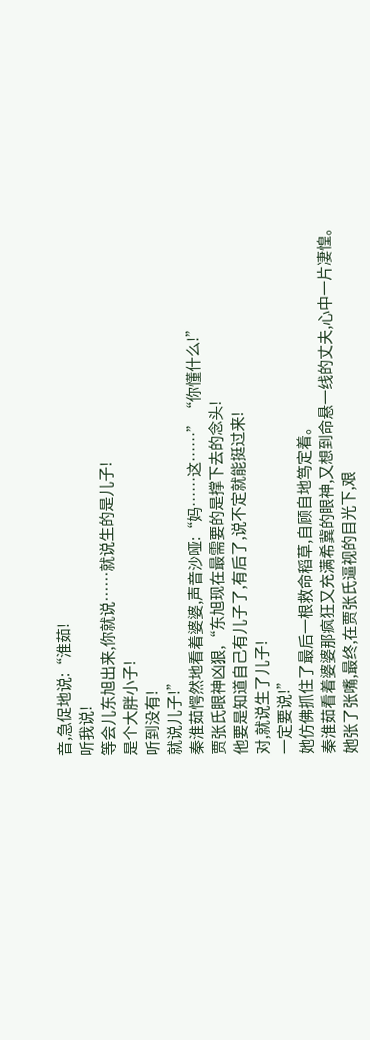音,急促地说:“淮茹!
听我说!
等会儿东旭出来,你就说……就说生的是儿子!
是个大胖小子!
听到没有!
就说儿子!”
秦淮茹愕然地看着婆婆,声音沙哑:“妈……这……”“你懂什么!”
贾张氏眼神凶狠,“东旭现在最需要的是撑下去的念头!
他要是知道自己有儿子了,有后了,说不定就能挺过来!
对,就说生了儿子!
一定要说!”
她仿佛抓住了最后一根救命稻草,自顾自地笃定着。
秦淮茹看着婆婆那疯狂又充满希冀的眼神,又想到命悬一线的丈夫,心中一片凄惶。
她张了张嘴,最终,在贾张氏逼视的目光下,艰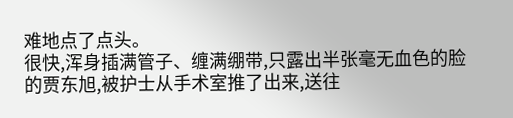难地点了点头。
很快,浑身插满管子、缠满绷带,只露出半张毫无血色的脸的贾东旭,被护士从手术室推了出来,送往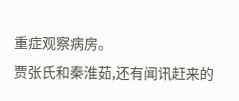重症观察病房。
贾张氏和秦淮茹,还有闻讯赶来的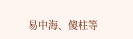易中海、傻柱等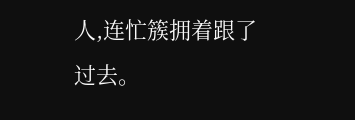人,连忙簇拥着跟了过去。